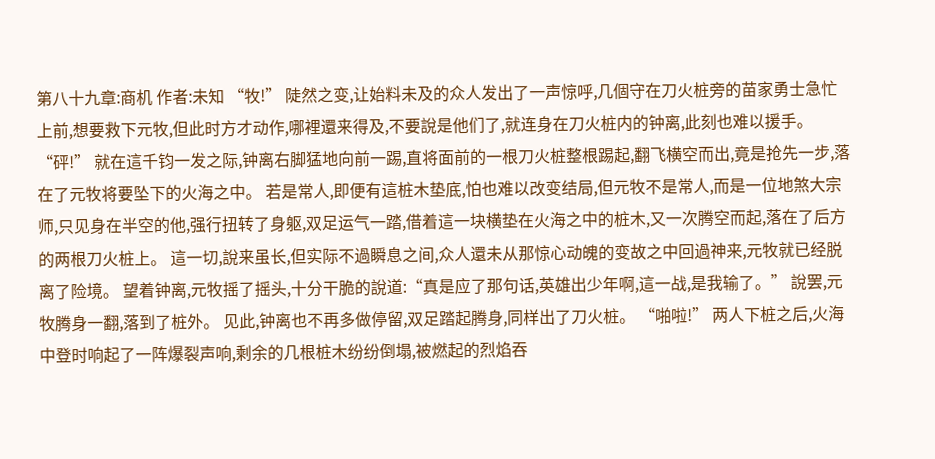第八十九章:商机 作者:未知 “牧!” 陡然之变,让始料未及的众人发出了一声惊呼,几個守在刀火桩旁的苗家勇士急忙上前,想要救下元牧,但此时方才动作,哪裡還来得及,不要說是他们了,就连身在刀火桩内的钟离,此刻也难以援手。 “砰!” 就在這千钧一发之际,钟离右脚猛地向前一踢,直将面前的一根刀火桩整根踢起,翻飞横空而出,竟是抢先一步,落在了元牧将要坠下的火海之中。 若是常人,即便有這桩木垫底,怕也难以改变结局,但元牧不是常人,而是一位地煞大宗师,只见身在半空的他,强行扭转了身躯,双足运气一踏,借着這一块横垫在火海之中的桩木,又一次腾空而起,落在了后方的两根刀火桩上。 這一切,說来虽长,但实际不過瞬息之间,众人還未从那惊心动魄的变故之中回過神来,元牧就已经脱离了险境。 望着钟离,元牧摇了摇头,十分干脆的說道:“真是应了那句话,英雄出少年啊,這一战,是我输了。” 說罢,元牧腾身一翻,落到了桩外。 见此,钟离也不再多做停留,双足踏起腾身,同样出了刀火桩。 “啪啦!” 两人下桩之后,火海中登时响起了一阵爆裂声响,剩余的几根桩木纷纷倒塌,被燃起的烈焰吞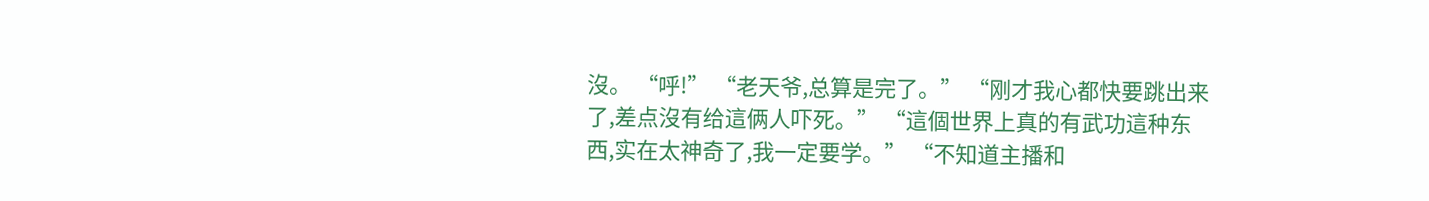沒。 “呼!” “老天爷,总算是完了。” “刚才我心都快要跳出来了,差点沒有给這俩人吓死。” “這個世界上真的有武功這种东西,实在太神奇了,我一定要学。” “不知道主播和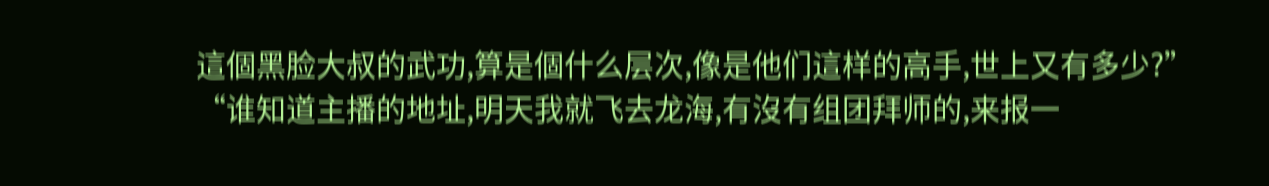這個黑脸大叔的武功,算是個什么层次,像是他们這样的高手,世上又有多少?” “谁知道主播的地址,明天我就飞去龙海,有沒有组团拜师的,来报一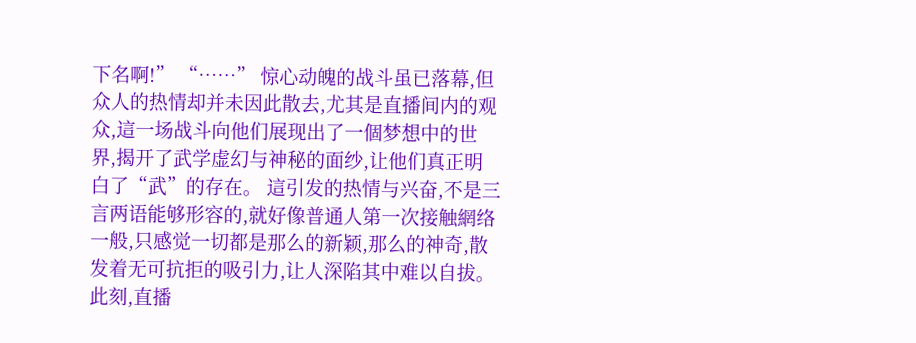下名啊!” “……” 惊心动魄的战斗虽已落幕,但众人的热情却并未因此散去,尤其是直播间内的观众,這一场战斗向他们展现出了一個梦想中的世界,揭开了武学虚幻与神秘的面纱,让他们真正明白了“武”的存在。 這引发的热情与兴奋,不是三言两语能够形容的,就好像普通人第一次接触網络一般,只感觉一切都是那么的新颖,那么的神奇,散发着无可抗拒的吸引力,让人深陷其中难以自拔。 此刻,直播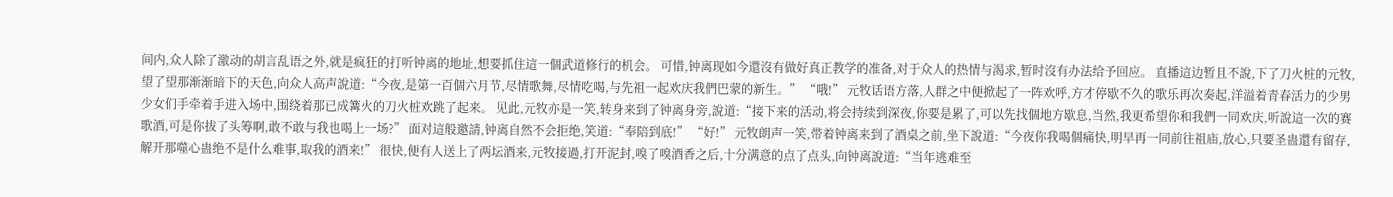间内,众人除了激动的胡言乱语之外,就是疯狂的打听钟离的地址,想要抓住這一個武道修行的机会。 可惜,钟离现如今還沒有做好真正教学的准备,对于众人的热情与渴求,暂时沒有办法给予回应。 直播這边暂且不說,下了刀火桩的元牧,望了望那渐渐暗下的天色,向众人高声說道:“今夜,是第一百個六月节,尽情歌舞,尽情吃喝,与先祖一起欢庆我們巴蒙的新生。” “哦!” 元牧话语方落,人群之中便掀起了一阵欢呼,方才停歇不久的歌乐再次奏起,洋溢着青春活力的少男少女们手牵着手进入场中,围绕着那已成篝火的刀火桩欢跳了起来。 见此,元牧亦是一笑,转身来到了钟离身旁,說道:“接下来的活动,将会持续到深夜,你要是累了,可以先找個地方歇息,当然,我更希望你和我們一同欢庆,听說這一次的赛歌酒,可是你拔了头筹啊,敢不敢与我也喝上一场?” 面对這般邀請,钟离自然不会拒绝,笑道:“奉陪到底!” “好!” 元牧朗声一笑,带着钟离来到了酒桌之前,坐下說道:“今夜你我喝個痛快,明早再一同前往祖庙,放心,只要圣蛊還有留存,解开那噬心蛊绝不是什么难事,取我的酒来!” 很快,便有人送上了两坛酒来,元牧接過,打开泥封,嗅了嗅酒香之后,十分满意的点了点头,向钟离說道:“当年逃难至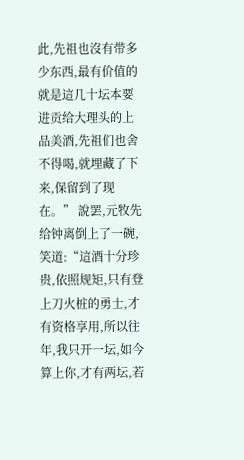此,先祖也沒有带多少东西,最有价值的就是這几十坛本要进贡给大理头的上品美酒,先祖们也舍不得喝,就埋藏了下来,保留到了现在。” 說罢,元牧先给钟离倒上了一碗,笑道:“這酒十分珍贵,依照规矩,只有登上刀火桩的勇士,才有资格享用,所以往年,我只开一坛,如今算上你,才有两坛,若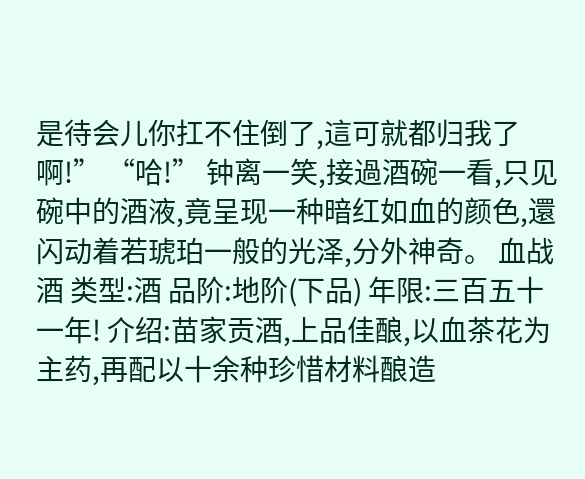是待会儿你扛不住倒了,這可就都归我了啊!” “哈!” 钟离一笑,接過酒碗一看,只见碗中的酒液,竟呈现一种暗红如血的颜色,還闪动着若琥珀一般的光泽,分外神奇。 血战酒 类型:酒 品阶:地阶(下品) 年限:三百五十一年! 介绍:苗家贡酒,上品佳酿,以血茶花为主药,再配以十余种珍惜材料酿造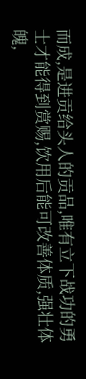而成,是进贡给头人的贡品,唯有立下战功的勇士才能得到赏赐,饮用后能可改善体质,强壮体魄,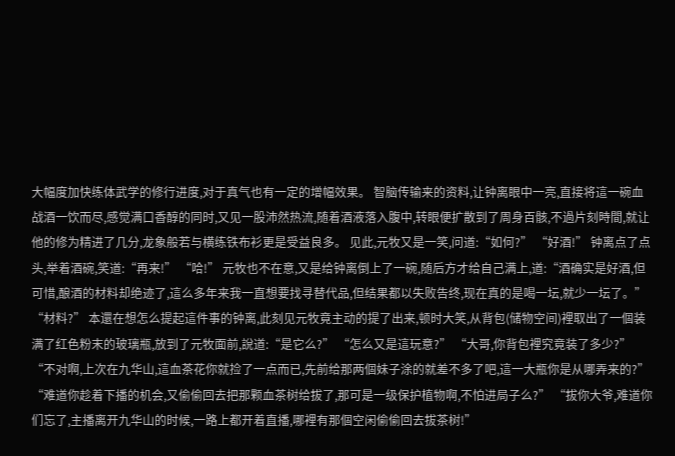大幅度加快练体武学的修行进度,对于真气也有一定的增幅效果。 智脑传输来的资料,让钟离眼中一亮,直接将這一碗血战酒一饮而尽,感觉满口香醇的同时,又见一股沛然热流,随着酒液落入腹中,转眼便扩散到了周身百骸,不過片刻時間,就让他的修为精进了几分,龙象般若与横练铁布衫更是受益良多。 见此,元牧又是一笑,问道:“如何?” “好酒!” 钟离点了点头,举着酒碗,笑道:“再来!” “哈!” 元牧也不在意,又是给钟离倒上了一碗,随后方才给自己满上,道:“酒确实是好酒,但可惜,酿酒的材料却绝迹了,這么多年来我一直想要找寻替代品,但结果都以失败告终,现在真的是喝一坛,就少一坛了。” “材料?” 本還在想怎么提起這件事的钟离,此刻见元牧竟主动的提了出来,顿时大笑,从背包(储物空间)裡取出了一個装满了红色粉末的玻璃瓶,放到了元牧面前,說道:“是它么?” “怎么又是這玩意?” “大哥,你背包裡究竟装了多少?” “不对啊,上次在九华山,這血茶花你就捡了一点而已,先前给那两個妹子涂的就差不多了吧,這一大瓶你是从哪弄来的?” “难道你趁着下播的机会,又偷偷回去把那颗血茶树给拔了,那可是一级保护植物啊,不怕进局子么?” “拔你大爷,难道你们忘了,主播离开九华山的时候,一路上都开着直播,哪裡有那個空闲偷偷回去拔茶树!”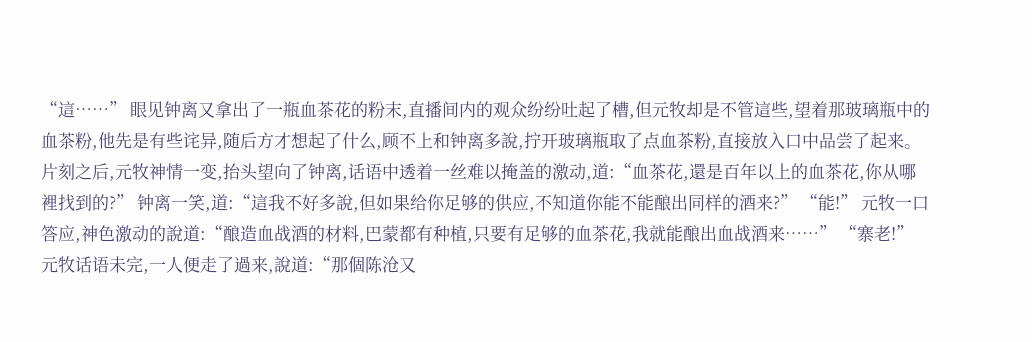“這……” 眼见钟离又拿出了一瓶血茶花的粉末,直播间内的观众纷纷吐起了槽,但元牧却是不管這些,望着那玻璃瓶中的血茶粉,他先是有些诧异,随后方才想起了什么,顾不上和钟离多說,拧开玻璃瓶取了点血茶粉,直接放入口中品尝了起来。 片刻之后,元牧神情一变,抬头望向了钟离,话语中透着一丝难以掩盖的激动,道:“血茶花,還是百年以上的血茶花,你从哪裡找到的?” 钟离一笑,道:“這我不好多說,但如果给你足够的供应,不知道你能不能酿出同样的酒来?” “能!” 元牧一口答应,神色激动的說道:“酿造血战酒的材料,巴蒙都有种植,只要有足够的血茶花,我就能酿出血战酒来……” “寨老!” 元牧话语未完,一人便走了過来,說道:“那個陈沧又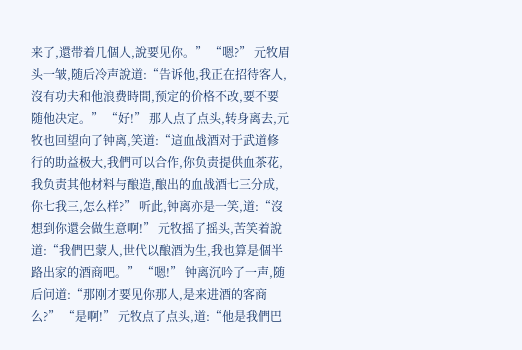来了,還带着几個人,說要见你。” “嗯?” 元牧眉头一皱,随后冷声說道:“告诉他,我正在招待客人,沒有功夫和他浪费時間,预定的价格不改,要不要随他决定。” “好!” 那人点了点头,转身离去,元牧也回望向了钟离,笑道:“這血战酒对于武道修行的助益极大,我們可以合作,你负责提供血茶花,我负责其他材料与酿造,酿出的血战酒七三分成,你七我三,怎么样?” 听此,钟离亦是一笑,道:“沒想到你還会做生意啊!” 元牧摇了摇头,苦笑着說道:“我們巴蒙人,世代以酿酒为生,我也算是個半路出家的酒商吧。” “嗯!” 钟离沉吟了一声,随后问道:“那刚才要见你那人,是来进酒的客商么?” “是啊!” 元牧点了点头,道:“他是我們巴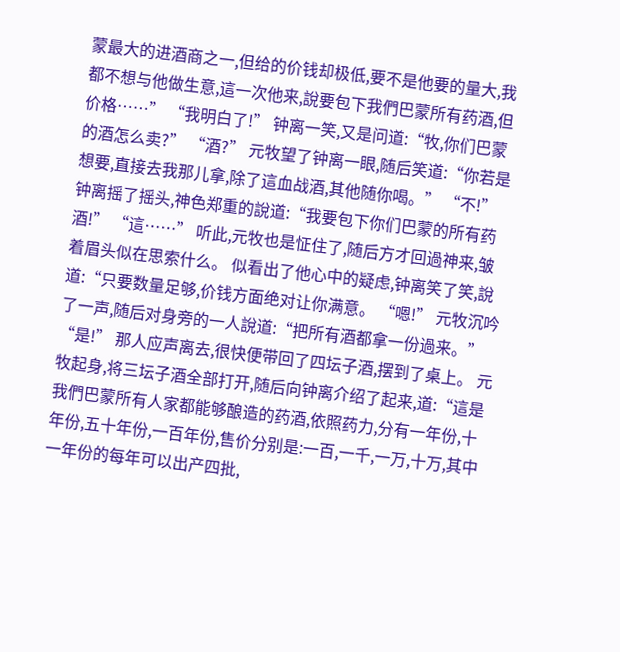蒙最大的进酒商之一,但给的价钱却极低,要不是他要的量大,我都不想与他做生意,這一次他来,說要包下我們巴蒙所有药酒,但价格……” “我明白了!” 钟离一笑,又是问道:“牧,你们巴蒙的酒怎么卖?” “酒?” 元牧望了钟离一眼,随后笑道:“你若是想要,直接去我那儿拿,除了這血战酒,其他随你喝。” “不!” 钟离摇了摇头,神色郑重的說道:“我要包下你们巴蒙的所有药酒!” “這……” 听此,元牧也是怔住了,随后方才回過神来,皱着眉头似在思索什么。 似看出了他心中的疑虑,钟离笑了笑,說道:“只要数量足够,价钱方面绝对让你满意。 “嗯!” 元牧沉吟了一声,随后对身旁的一人說道:“把所有酒都拿一份過来。” “是!” 那人应声离去,很快便带回了四坛子酒,摆到了桌上。 元牧起身,将三坛子酒全部打开,随后向钟离介绍了起来,道:“這是我們巴蒙所有人家都能够酿造的药酒,依照药力,分有一年份,十年份,五十年份,一百年份,售价分别是:一百,一千,一万,十万,其中一年份的每年可以出产四批,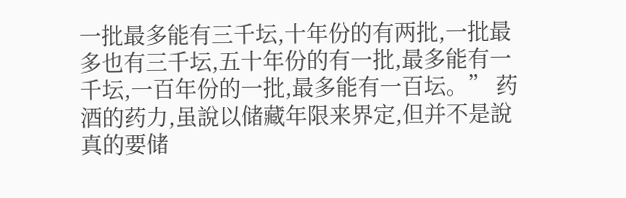一批最多能有三千坛,十年份的有两批,一批最多也有三千坛,五十年份的有一批,最多能有一千坛,一百年份的一批,最多能有一百坛。” 药酒的药力,虽說以储藏年限来界定,但并不是說真的要储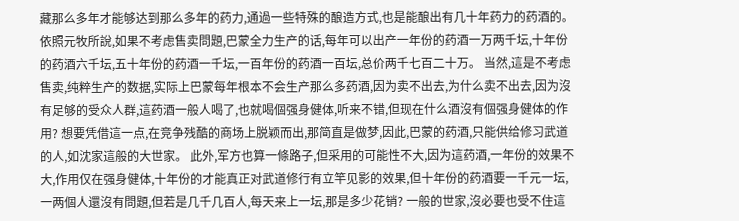藏那么多年才能够达到那么多年的药力,通過一些特殊的酿造方式,也是能酿出有几十年药力的药酒的。 依照元牧所說,如果不考虑售卖問題,巴蒙全力生产的话,每年可以出产一年份的药酒一万两千坛,十年份的药酒六千坛,五十年份的药酒一千坛,一百年份的药酒一百坛,总价两千七百二十万。 当然,這是不考虑售卖,纯粹生产的数据,实际上巴蒙每年根本不会生产那么多药酒,因为卖不出去,为什么卖不出去,因为沒有足够的受众人群,這药酒一般人喝了,也就喝個强身健体,听来不错,但现在什么酒沒有個强身健体的作用? 想要凭借這一点,在竞争残酷的商场上脱颖而出,那简直是做梦,因此,巴蒙的药酒,只能供给修习武道的人,如沈家這般的大世家。 此外,军方也算一條路子,但采用的可能性不大,因为這药酒,一年份的效果不大,作用仅在强身健体,十年份的才能真正对武道修行有立竿见影的效果,但十年份的药酒要一千元一坛,一两個人還沒有問題,但若是几千几百人,每天来上一坛,那是多少花销? 一般的世家,沒必要也受不住這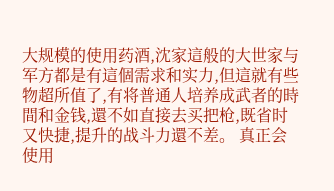大规模的使用药酒,沈家這般的大世家与军方都是有這個需求和实力,但這就有些物超所值了,有将普通人培养成武者的時間和金钱,還不如直接去买把枪,既省时又快捷,提升的战斗力還不差。 真正会使用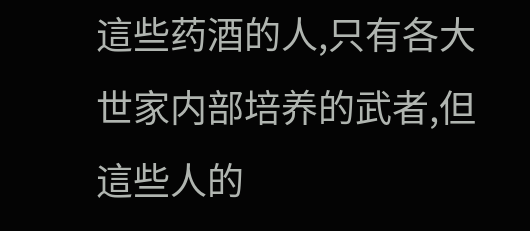這些药酒的人,只有各大世家内部培养的武者,但這些人的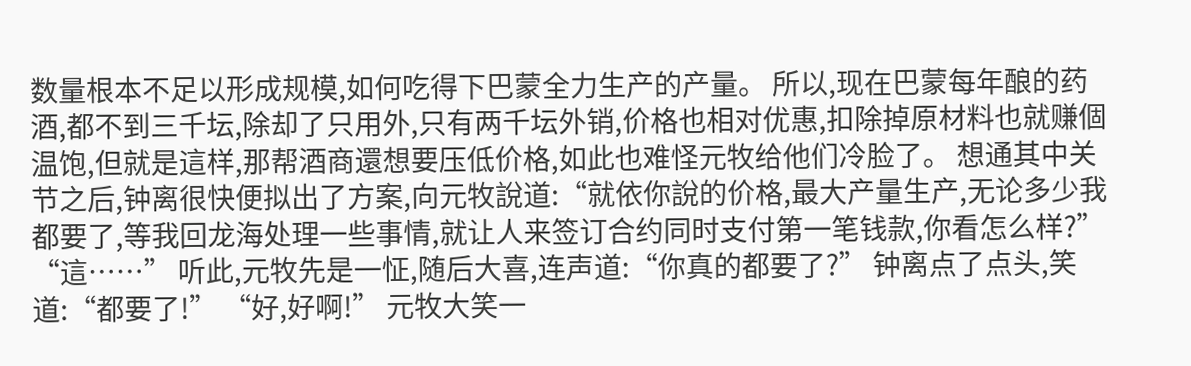数量根本不足以形成规模,如何吃得下巴蒙全力生产的产量。 所以,现在巴蒙每年酿的药酒,都不到三千坛,除却了只用外,只有两千坛外销,价格也相对优惠,扣除掉原材料也就赚個温饱,但就是這样,那帮酒商還想要压低价格,如此也难怪元牧给他们冷脸了。 想通其中关节之后,钟离很快便拟出了方案,向元牧說道:“就依你說的价格,最大产量生产,无论多少我都要了,等我回龙海处理一些事情,就让人来签订合约同时支付第一笔钱款,你看怎么样?” “這……” 听此,元牧先是一怔,随后大喜,连声道:“你真的都要了?” 钟离点了点头,笑道:“都要了!” “好,好啊!” 元牧大笑一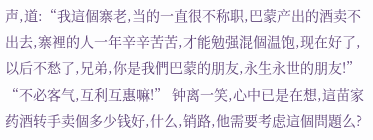声,道:“我這個寨老,当的一直很不称职,巴蒙产出的酒卖不出去,寨裡的人一年辛辛苦苦,才能勉强混個温饱,现在好了,以后不愁了,兄弟,你是我們巴蒙的朋友,永生永世的朋友!” “不必客气,互利互惠嘛!” 钟离一笑,心中已是在想,這苗家药酒转手卖個多少钱好,什么,销路,他需要考虑這個問題么?